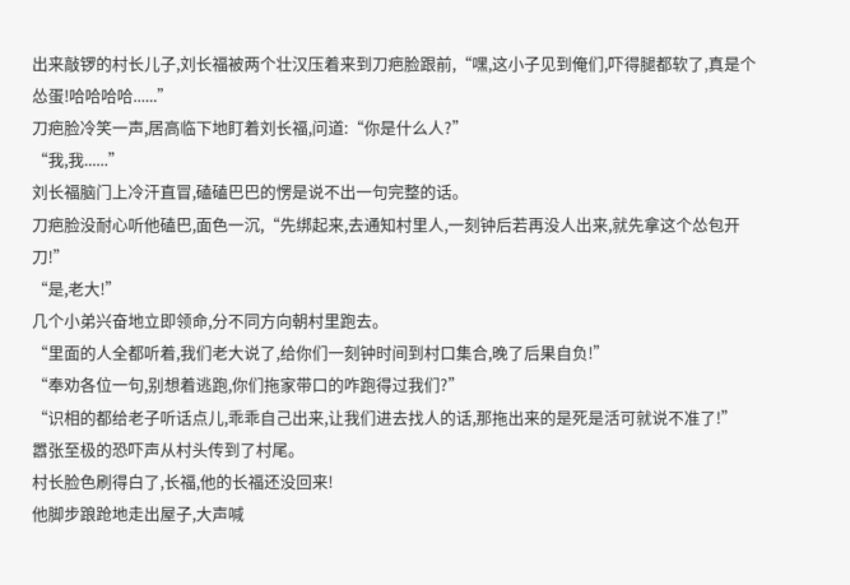出来敲锣的村长儿子,刘长福被两个壮汉压着来到刀疤脸跟前,“嘿,这小子见到俺们,吓得腿都软了,真是个怂蛋!哈哈哈哈......”
刀疤脸冷笑一声,居高临下地盯着刘长福,问道:“你是什么人?”
“我,我......”
刘长福脑门上冷汗直冒,磕磕巴巴的愣是说不出一句完整的话。
刀疤脸没耐心听他磕巴,面色一沉,“先绑起来,去通知村里人,一刻钟后若再没人出来,就先拿这个怂包开刀!”
“是,老大!”
几个小弟兴奋地立即领命,分不同方向朝村里跑去。
“里面的人全都听着,我们老大说了,给你们一刻钟时间到村口集合,晚了后果自负!”
“奉劝各位一句,别想着逃跑,你们拖家带口的咋跑得过我们?”
“识相的都给老子听话点儿,乖乖自己出来,让我们进去找人的话,那拖出来的是死是活可就说不准了!”
嚣张至极的恐吓声从村头传到了村尾。
村长脸色刷得白了,长福,他的长福还没回来!
他脚步踉跄地走出屋子,大声喊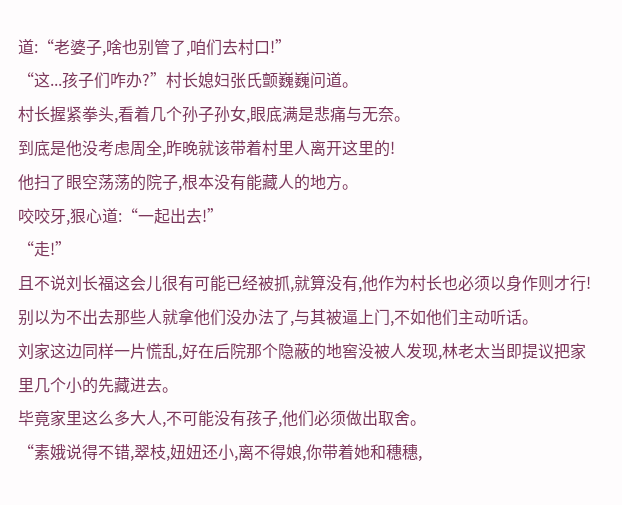道:“老婆子,啥也别管了,咱们去村口!”
“这...孩子们咋办?”村长媳妇张氏颤巍巍问道。
村长握紧拳头,看着几个孙子孙女,眼底满是悲痛与无奈。
到底是他没考虑周全,昨晚就该带着村里人离开这里的!
他扫了眼空荡荡的院子,根本没有能藏人的地方。
咬咬牙,狠心道:“一起出去!”
“走!”
且不说刘长福这会儿很有可能已经被抓,就算没有,他作为村长也必须以身作则才行!
别以为不出去那些人就拿他们没办法了,与其被逼上门,不如他们主动听话。
刘家这边同样一片慌乱,好在后院那个隐蔽的地窖没被人发现,林老太当即提议把家里几个小的先藏进去。
毕竟家里这么多大人,不可能没有孩子,他们必须做出取舍。
“素娥说得不错,翠枝,妞妞还小,离不得娘,你带着她和穗穗,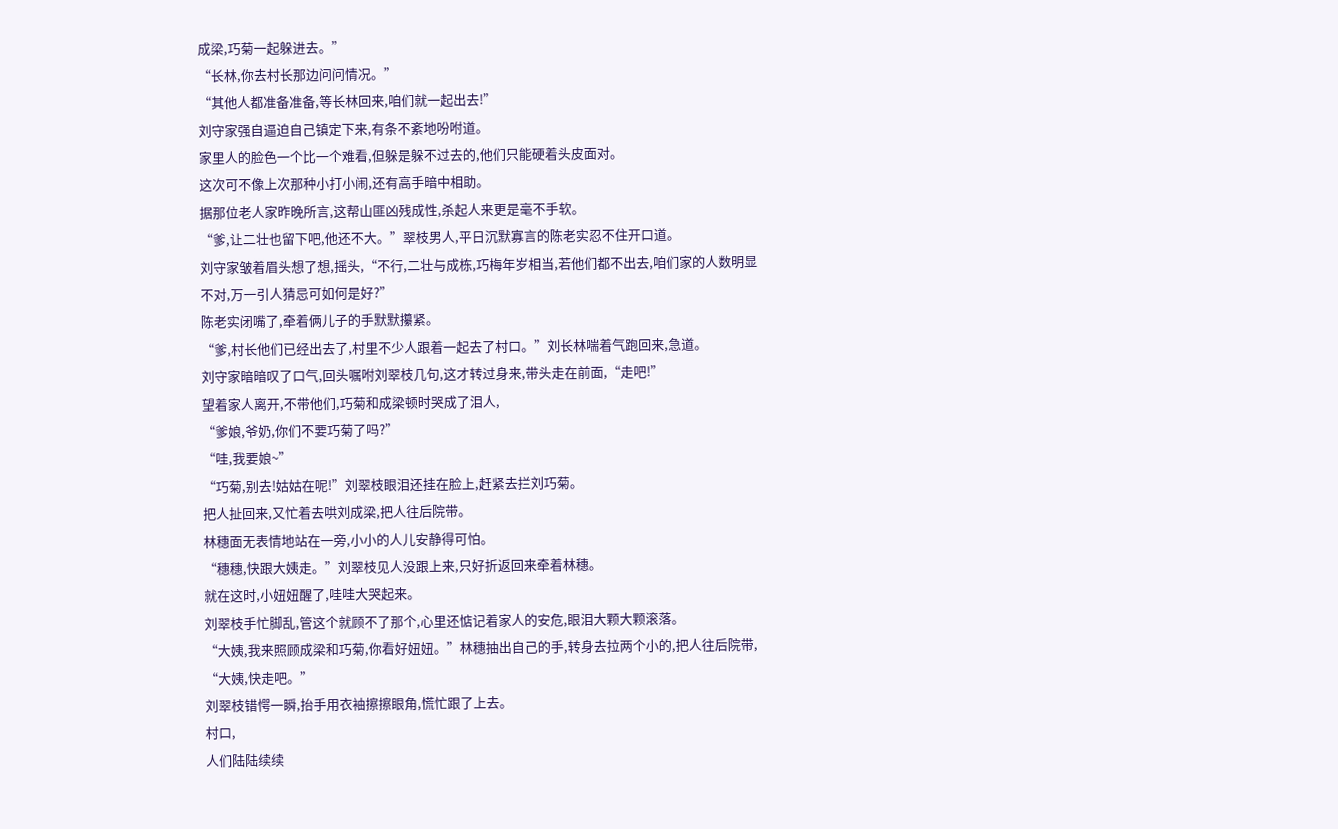成梁,巧菊一起躲进去。”
“长林,你去村长那边问问情况。”
“其他人都准备准备,等长林回来,咱们就一起出去!”
刘守家强自逼迫自己镇定下来,有条不紊地吩咐道。
家里人的脸色一个比一个难看,但躲是躲不过去的,他们只能硬着头皮面对。
这次可不像上次那种小打小闹,还有高手暗中相助。
据那位老人家昨晚所言,这帮山匪凶残成性,杀起人来更是毫不手软。
“爹,让二壮也留下吧,他还不大。”翠枝男人,平日沉默寡言的陈老实忍不住开口道。
刘守家皱着眉头想了想,摇头,“不行,二壮与成栋,巧梅年岁相当,若他们都不出去,咱们家的人数明显不对,万一引人猜忌可如何是好?”
陈老实闭嘴了,牵着俩儿子的手默默攥紧。
“爹,村长他们已经出去了,村里不少人跟着一起去了村口。”刘长林喘着气跑回来,急道。
刘守家暗暗叹了口气,回头嘱咐刘翠枝几句,这才转过身来,带头走在前面,“走吧!”
望着家人离开,不带他们,巧菊和成梁顿时哭成了泪人,
“爹娘,爷奶,你们不要巧菊了吗?”
“哇,我要娘~”
“巧菊,别去!姑姑在呢!”刘翠枝眼泪还挂在脸上,赶紧去拦刘巧菊。
把人扯回来,又忙着去哄刘成梁,把人往后院带。
林穗面无表情地站在一旁,小小的人儿安静得可怕。
“穗穗,快跟大姨走。”刘翠枝见人没跟上来,只好折返回来牵着林穗。
就在这时,小妞妞醒了,哇哇大哭起来。
刘翠枝手忙脚乱,管这个就顾不了那个,心里还惦记着家人的安危,眼泪大颗大颗滚落。
“大姨,我来照顾成梁和巧菊,你看好妞妞。”林穗抽出自己的手,转身去拉两个小的,把人往后院带,
“大姨,快走吧。”
刘翠枝错愕一瞬,抬手用衣袖擦擦眼角,慌忙跟了上去。
村口,
人们陆陆续续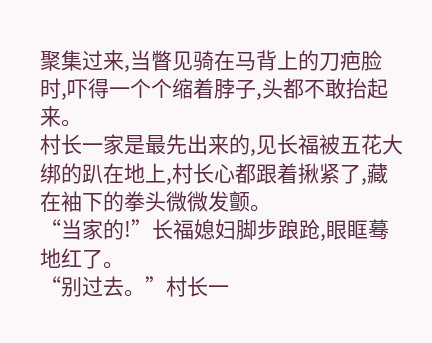聚集过来,当瞥见骑在马背上的刀疤脸时,吓得一个个缩着脖子,头都不敢抬起来。
村长一家是最先出来的,见长福被五花大绑的趴在地上,村长心都跟着揪紧了,藏在袖下的拳头微微发颤。
“当家的!”长福媳妇脚步踉跄,眼眶蓦地红了。
“别过去。”村长一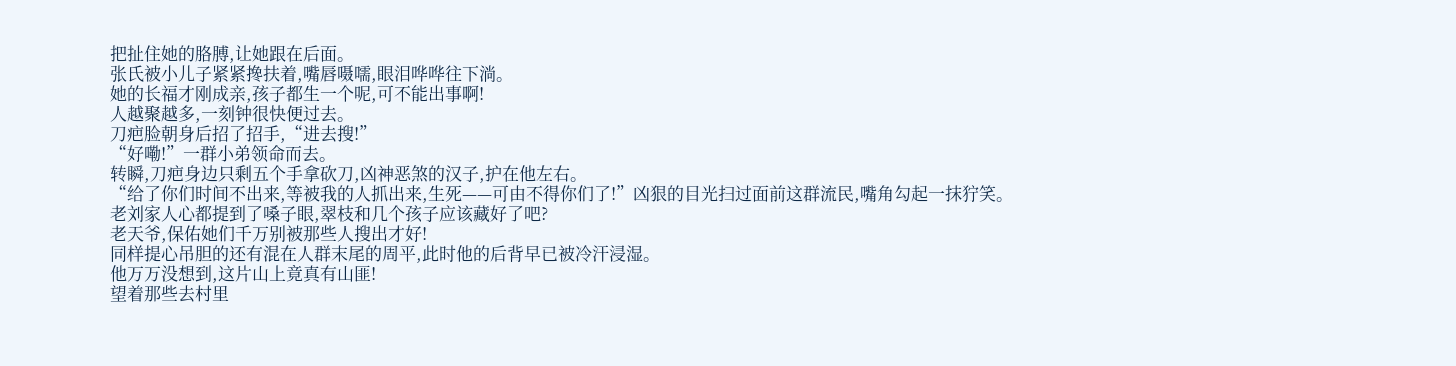把扯住她的胳膊,让她跟在后面。
张氏被小儿子紧紧搀扶着,嘴唇嗫嚅,眼泪哗哗往下淌。
她的长福才刚成亲,孩子都生一个呢,可不能出事啊!
人越聚越多,一刻钟很快便过去。
刀疤脸朝身后招了招手,“进去搜!”
“好嘞!”一群小弟领命而去。
转瞬,刀疤身边只剩五个手拿砍刀,凶神恶煞的汉子,护在他左右。
“给了你们时间不出来,等被我的人抓出来,生死——可由不得你们了!”凶狠的目光扫过面前这群流民,嘴角勾起一抹狞笑。
老刘家人心都提到了嗓子眼,翠枝和几个孩子应该藏好了吧?
老天爷,保佑她们千万别被那些人搜出才好!
同样提心吊胆的还有混在人群末尾的周平,此时他的后背早已被冷汗浸湿。
他万万没想到,这片山上竟真有山匪!
望着那些去村里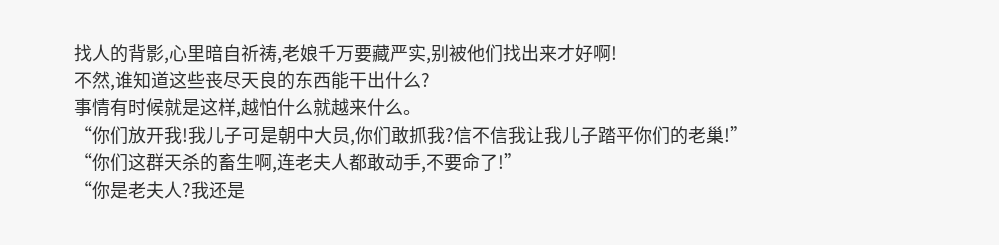找人的背影,心里暗自祈祷,老娘千万要藏严实,别被他们找出来才好啊!
不然,谁知道这些丧尽天良的东西能干出什么?
事情有时候就是这样,越怕什么就越来什么。
“你们放开我!我儿子可是朝中大员,你们敢抓我?信不信我让我儿子踏平你们的老巢!”
“你们这群天杀的畜生啊,连老夫人都敢动手,不要命了!”
“你是老夫人?我还是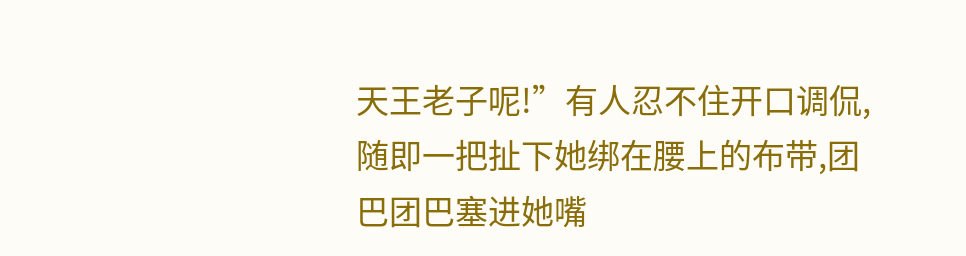天王老子呢!”有人忍不住开口调侃,随即一把扯下她绑在腰上的布带,团巴团巴塞进她嘴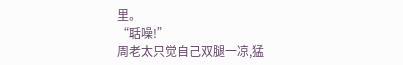里。
“聒噪!”
周老太只觉自己双腿一凉,猛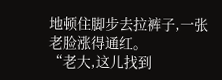地顿住脚步去拉裤子,一张老脸涨得通红。
“老大,这儿找到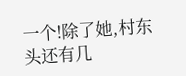一个!除了她,村东头还有几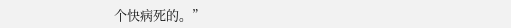个快病死的。”